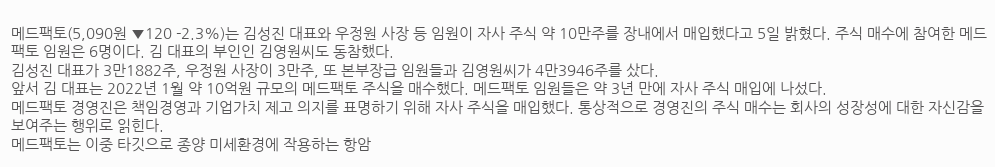메드팩토(5,090원 ▼120 -2.3%)는 김성진 대표와 우정원 사장 등 임원이 자사 주식 약 10만주를 장내에서 매입했다고 5일 밝혔다. 주식 매수에 참여한 메드팩토 임원은 6명이다. 김 대표의 부인인 김영원씨도 동참했다.
김성진 대표가 3만1882주, 우정원 사장이 3만주, 또 본부장급 임원들과 김영원씨가 4만3946주를 샀다.
앞서 김 대표는 2022년 1월 약 10억원 규모의 메드팩토 주식을 매수했다. 메드팩토 임원들은 약 3년 만에 자사 주식 매입에 나섰다.
메드팩토 경영진은 책임경영과 기업가치 제고 의지를 표명하기 위해 자사 주식을 매입했다. 통상적으로 경영진의 주식 매수는 회사의 성장성에 대한 자신감을 보여주는 행위로 읽힌다.
메드팩토는 이중 타깃으로 종양 미세환경에 작용하는 항암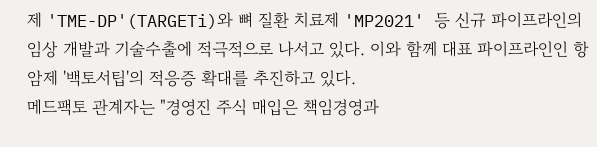제 'TME-DP'(TARGETi)와 뼈 질환 치료제 'MP2021' 등 신규 파이프라인의 임상 개발과 기술수출에 적극적으로 나서고 있다. 이와 함께 대표 파이프라인인 항암제 '백토서팁'의 적응증 확대를 추진하고 있다.
메드팩토 관계자는 "경영진 주식 매입은 책임경영과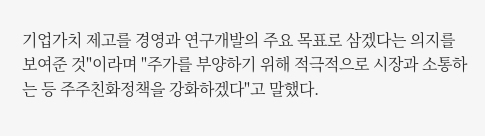기업가치 제고를 경영과 연구개발의 주요 목표로 삼겠다는 의지를 보여준 것"이라며 "주가를 부양하기 위해 적극적으로 시장과 소통하는 등 주주친화정책을 강화하겠다"고 말했다.